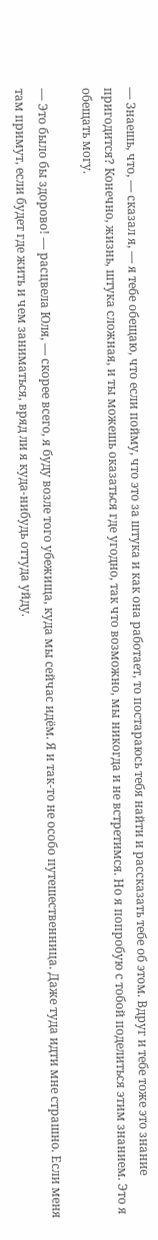— Знаешь, что, — сказал я, — я тебе обещаю, что если пойму, что это за штука и как она работает, то постараюсь тебя найти и рассказать тебе об этом. Вдруг и тебе тоже это знание пригодится? Конечно, жизнь, штука сложная, и ты можешь оказаться где угодно, так что возможно, мы никогда и не встретимся. Но я попробую с тобой поделиться этим знанием. Это я обещать могу.

— Это было бы здорово! — расцвела Юля, — скорее всего, я буду возле того убежища, куда мы сейчас идём. Я и так-то не особо путешественница. Даже туда идти мне страшно. Если меня там примут, если будет где жить и чем заниматься, вряд ли я куда-нибудь оттуда уйду.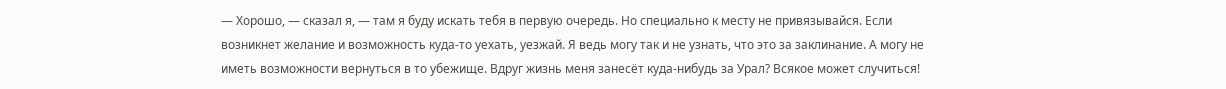— Хорошо, — сказал я, — там я буду искать тебя в первую очередь. Но специально к месту не привязывайся. Если возникнет желание и возможность куда-то уехать, уезжай. Я ведь могу так и не узнать, что это за заклинание. А могу не иметь возможности вернуться в то убежище. Вдруг жизнь меня занесёт куда-нибудь за Урал? Всякое может случиться!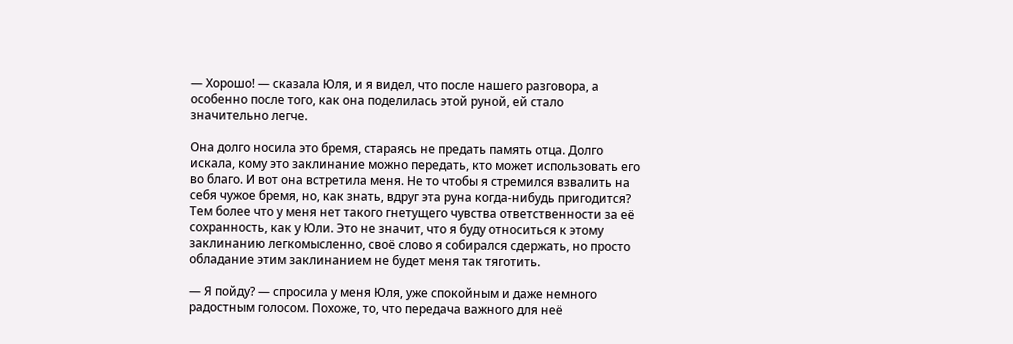— Хорошо! — сказала Юля, и я видел, что после нашего разговора, а особенно после того, как она поделилась этой руной, ей стало значительно легче.

Она долго носила это бремя, стараясь не предать память отца. Долго искала, кому это заклинание можно передать, кто может использовать его во благо. И вот она встретила меня. Не то чтобы я стремился взвалить на себя чужое бремя, но, как знать, вдруг эта руна когда-нибудь пригодится? Тем более что у меня нет такого гнетущего чувства ответственности за её сохранность, как у Юли. Это не значит, что я буду относиться к этому заклинанию легкомысленно, своё слово я собирался сдержать, но просто обладание этим заклинанием не будет меня так тяготить.

— Я пойду? — спросила у меня Юля, уже спокойным и даже немного радостным голосом. Похоже, то, что передача важного для неё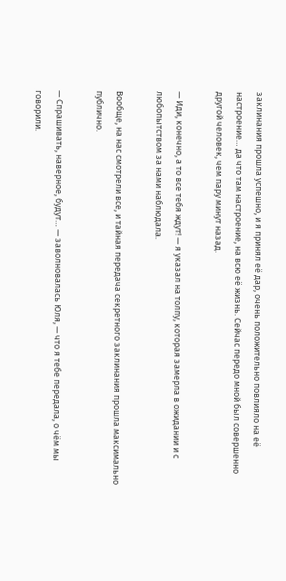заклинания прошла успешно, и я принял её дар, очень положительно повлияло на её настроение… да что там настроение, на всю её жизнь. Сейчас передо мной был совершенно другой человек, чем пару минут назад.

— Иди, конечно, а то все тебя ждут! — я указал на толпу, которая замерла в ожидании и с любопытством за нами наблюдала.

Вообще, на нас смотрели все, и тайная передача секретного заклинания прошла максимально публично.

— Спрашивать, наверное, будут… — заволновалась Юля, — что я тебе передала, о чём мы говорили.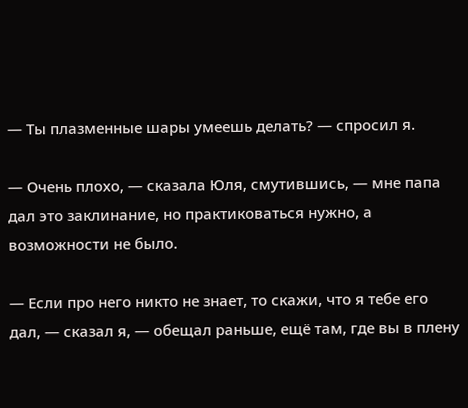— Ты плазменные шары умеешь делать? — спросил я.

— Очень плохо, — сказала Юля, смутившись, — мне папа дал это заклинание, но практиковаться нужно, а возможности не было.

— Если про него никто не знает, то скажи, что я тебе его дал, — сказал я, — обещал раньше, ещё там, где вы в плену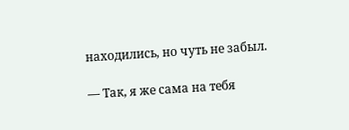находились, но чуть не забыл.

— Так, я же сама на тебя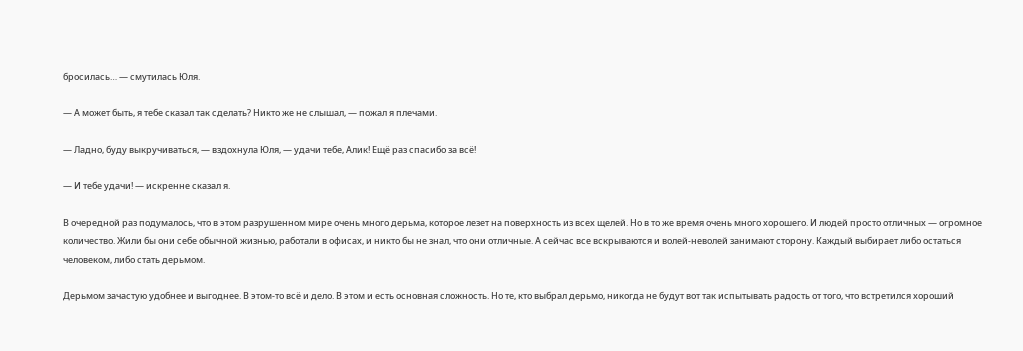бросилась… — смутилась Юля.

— А может быть, я тебе сказал так сделать? Никто же не слышал, — пожал я плечами.

— Ладно, буду выкручиваться, — вздохнула Юля, — удачи тебе, Алик! Ещё раз спасибо за всё!

— И тебе удачи! — искренне сказал я.

В очередной раз подумалось, что в этом разрушенном мире очень много дерьма, которое лезет на поверхность из всех щелей. Но в то же время очень много хорошего. И людей просто отличных — огромное количество. Жили бы они себе обычной жизнью, работали в офисах, и никто бы не знал, что они отличные. А сейчас все вскрываются и волей-неволей занимают сторону. Каждый выбирает либо остаться человеком, либо стать дерьмом.

Дерьмом зачастую удобнее и выгоднее. В этом-то всё и дело. В этом и есть основная сложность. Но те, кто выбрал дерьмо, никогда не будут вот так испытывать радость от того, что встретился хороший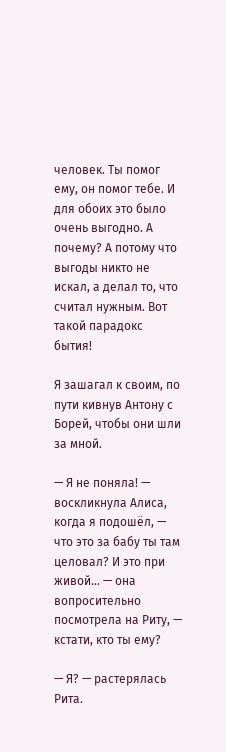человек. Ты помог ему, он помог тебе. И для обоих это было очень выгодно. А почему? А потому что выгоды никто не искал, а делал то, что считал нужным. Вот такой парадокс бытия!

Я зашагал к своим, по пути кивнув Антону с Борей, чтобы они шли за мной.

— Я не поняла! — воскликнула Алиса, когда я подошёл, — что это за бабу ты там целовал? И это при живой… — она вопросительно посмотрела на Риту, — кстати, кто ты ему?

— Я? — растерялась Рита.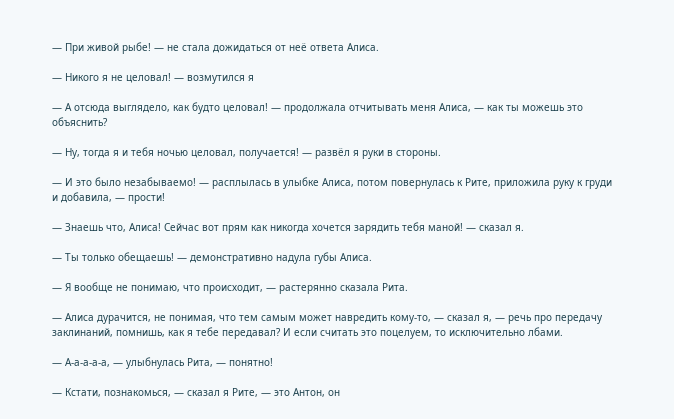— При живой рыбе! — не стала дожидаться от неё ответа Алиса.

— Никого я не целовал! — возмутился я

— А отсюда выглядело, как будто целовал! — продолжала отчитывать меня Алиса, — как ты можешь это объяснить?

— Ну, тогда я и тебя ночью целовал, получается! — развёл я руки в стороны.

— И это было незабываемо! — расплылась в улыбке Алиса, потом повернулась к Рите, приложила руку к груди и добавила, — прости!

— Знаешь что, Алиса! Сейчас вот прям как никогда хочется зарядить тебя маной! — сказал я.

— Ты только обещаешь! — демонстративно надула губы Алиса.

— Я вообще не понимаю, что происходит, — растерянно сказала Рита.

— Алиса дурачится, не понимая, что тем самым может навредить кому-то, — сказал я, — речь про передачу заклинаний, помнишь, как я тебе передавал? И если считать это поцелуем, то исключительно лбами.

— А-а-а-а-а, — улыбнулась Рита, — понятно!

— Кстати, познакомься, — сказал я Рите, — это Антон, он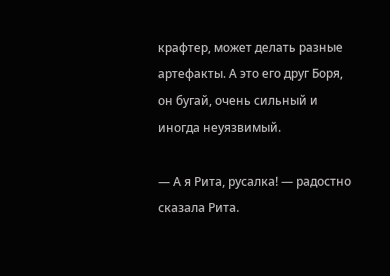крафтер, может делать разные артефакты. А это его друг Боря, он бугай, очень сильный и иногда неуязвимый.

— А я Рита, русалка! — радостно сказала Рита.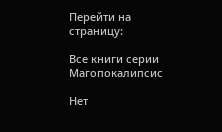Перейти на страницу:

Все книги серии Магопокалипсис

Нет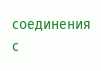соединения с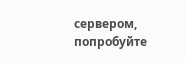сервером, попробуйте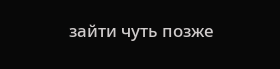зайти чуть позже